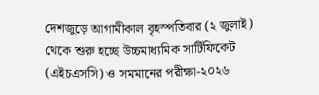দেশজুড়ে আগামীকাল বৃহস্পতিবার (২ জুলাই) থেকে শুরু হচ্ছে উচ্চমাধ্যমিক সার্টিফিকেট (এইচএসসি) ও সমমানের পরীক্ষা-২০২৬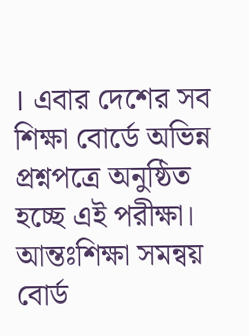। এবার দেশের সব শিক্ষা বোর্ডে অভিন্ন প্রশ্নপত্রে অনুষ্ঠিত হচ্ছে এই পরীক্ষা।
আন্তঃশিক্ষা সমন্বয় বোর্ড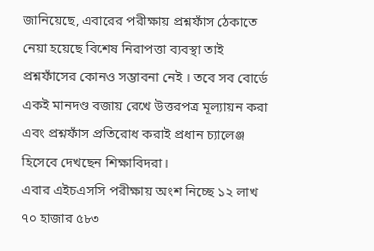জানিয়েছে, এবারের পরীক্ষায় প্রশ্নফাঁস ঠেকাতে নেয়া হয়েছে বিশেষ নিরাপত্তা ব্যবস্থা তাই প্রশ্নফাঁসের কোনও সম্ভাবনা নেই । তবে সব বোর্ডে একই মানদণ্ড বজায় রেখে উত্তরপত্র মূল্যায়ন করা এবং প্রশ্নফাঁস প্রতিরোধ করাই প্রধান চ্যালেঞ্জ হিসেবে দেখছেন শিক্ষাবিদরা।
এবার এইচএসসি পরীক্ষায় অংশ নিচ্ছে ১২ লাখ ৭০ হাজার ৫৮৩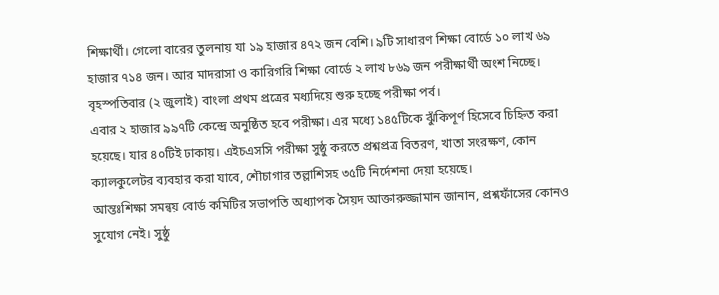শিক্ষার্থী। গেলো বারের তুলনায় যা ১৯ হাজার ৪৭২ জন বেশি। ৯টি সাধারণ শিক্ষা বোর্ডে ১০ লাখ ৬৯ হাজার ৭১৪ জন। আর মাদরাসা ও কারিগরি শিক্ষা বোর্ডে ২ লাখ ৮৬৯ জন পরীক্ষার্থী অংশ নিচ্ছে। বৃহস্পতিবার (২ জুলাই) বাংলা প্রথম প্রত্রের মধ্যদিয়ে শুরু হচ্ছে পরীক্ষা পর্ব।
এবার ২ হাজার ৯৯৭টি কেন্দ্রে অনুষ্ঠিত হবে পরীক্ষা। এর মধ্যে ১৪৫টিকে ঝুঁকিপূর্ণ হিসেবে চিহ্নিত করা হয়েছে। যার ৪০টিই ঢাকায়। এইচএসসি পরীক্ষা সুষ্ঠু করতে প্রশ্নপ্রত্র বিতরণ, খাতা সংরক্ষণ, কোন ক্যালকুলেটর ব্যবহার করা যাবে, শৌচাগার তল্লাশিসহ ৩৫টি নির্দেশনা দেয়া হয়েছে।
আন্তঃশিক্ষা সমন্বয় বোর্ড কমিটির সভাপতি অধ্যাপক সৈয়দ আক্তারুজ্জামান জানান, প্রশ্নফাঁসের কোনও সুযোগ নেই। সুষ্ঠু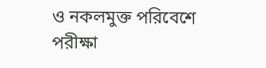ও নকলমুক্ত পরিবেশে পরীক্ষা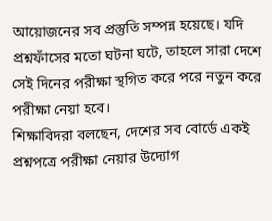আয়োজনের সব প্রস্তুতি সম্পন্ন হয়েছে। যদি প্রশ্নফাঁসের মতো ঘটনা ঘটে, তাহলে সারা দেশে সেই দিনের পরীক্ষা স্থগিত করে পরে নতুন করে পরীক্ষা নেয়া হবে।
শিক্ষাবিদরা বলছেন, দেশের সব বোর্ডে একই প্রশ্নপত্রে পরীক্ষা নেয়ার উদ্যোগ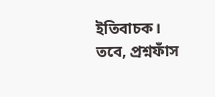ইতিবাচক। তবে, প্রশ্নফাঁস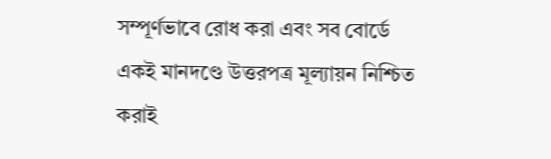সম্পূর্ণভাবে রোধ করা এবং সব বোর্ডে একই মানদণ্ডে উত্তরপত্র মূল্যায়ন নিশ্চিত করাই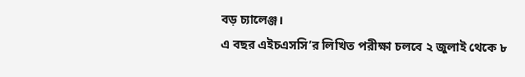বড় চ্যালেঞ্জ।
এ বছর এইচএসসি’র লিখিত পরীক্ষা চলবে ২ জুলাই থেকে ৮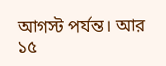আগস্ট পর্যন্ত। আর ১৫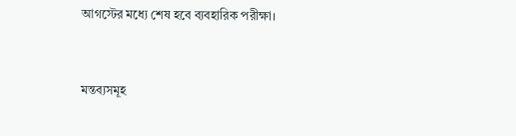আগস্টের মধ্যে শেষ হবে ব্যবহারিক পরীক্ষা।



মন্তব্যসমূহ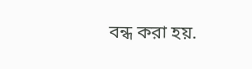বন্ধ করা হয়.